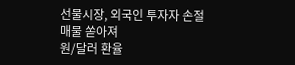선물시장, 외국인 투자자 손절 매물 쏟아져
원/달러 환율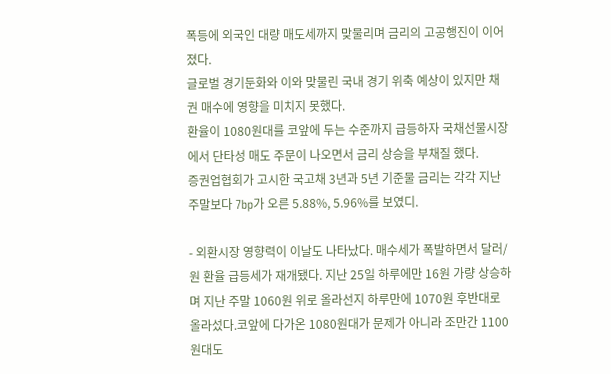폭등에 외국인 대량 매도세까지 맞물리며 금리의 고공행진이 이어졌다.
글로벌 경기둔화와 이와 맞물린 국내 경기 위축 예상이 있지만 채권 매수에 영향을 미치지 못했다.
환율이 1080원대를 코앞에 두는 수준까지 급등하자 국채선물시장에서 단타성 매도 주문이 나오면서 금리 상승을 부채질 했다.
증권업협회가 고시한 국고채 3년과 5년 기준물 금리는 각각 지난주말보다 7bp가 오른 5.88%, 5.96%를 보였디.

- 외환시장 영향력이 이날도 나타났다. 매수세가 폭발하면서 달러/원 환율 급등세가 재개됐다. 지난 25일 하루에만 16원 가량 상승하며 지난 주말 1060원 위로 올라선지 하루만에 1070원 후반대로 올라섰다.코앞에 다가온 1080원대가 문제가 아니라 조만간 1100원대도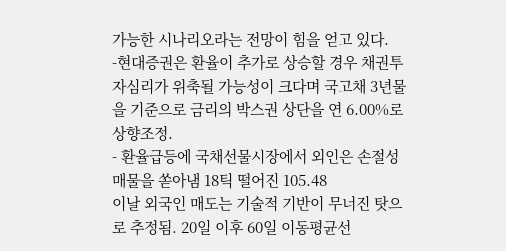가능한 시나리오라는 전망이 힘을 얻고 있다.
-현대증권은 환율이 추가로 상승할 경우 채권투자심리가 위축될 가능성이 크다며 국고채 3년물을 기준으로 금리의 박스권 상단을 연 6.00%로 상향조정.
- 환율급등에 국채선물시장에서 외인은 손절성 매물을 쏟아냄 18틱 떨어진 105.48
이날 외국인 매도는 기술적 기반이 무너진 탓으로 추정됨. 20일 이후 60일 이동평균선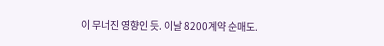이 무너진 영향인 듯. 이날 8200계약 순매도.